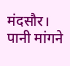मंदसौर। पानी मांगने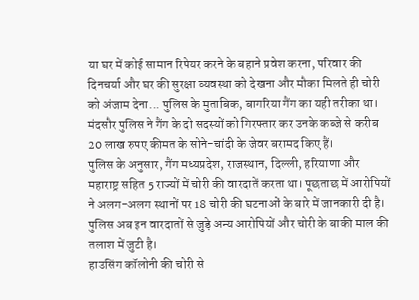या घर में कोई सामान रिपेयर करने के बहाने प्रवेश करना, परिवार की दिनचर्या और घर की सुरक्षा व्यवस्था को देखना और मौका मिलते ही चोरी को अंजाम देना... पुलिस के मुताबिक, बागरिया गैंग का यही तरीका था। मंदसौर पुलिस ने गैंग के दो सदस्यों को गिरफ्तार कर उनके कब्जे से करीब 20 लाख रुपए कीमत के सोने-चांदी के जेवर बरामद किए हैं।
पुलिस के अनुसार, गैंग मध्यप्रदेश, राजस्थान, दिल्ली, हरियाणा और महाराष्ट्र सहित 5 राज्यों में चोरी की वारदातें करता था। पूछताछ में आरोपियों ने अलग-अलग स्थानों पर 18 चोरी की घटनाओं के बारे में जानकारी दी है। पुलिस अब इन वारदातों से जुड़े अन्य आरोपियों और चोरी के बाकी माल की तलाश में जुटी है।
हाउसिंग कॉलोनी की चोरी से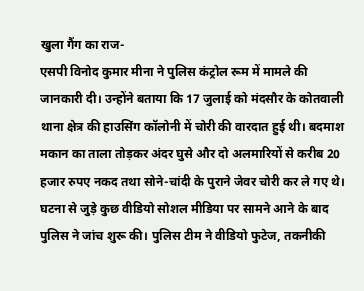खुला गैंग का राज-
एसपी विनोद कुमार मीना ने पुलिस कंट्रोल रूम में मामले की जानकारी दी। उन्होंने बताया कि 17 जुलाई को मंदसौर के कोतवाली थाना क्षेत्र की हाउसिंग कॉलोनी में चोरी की वारदात हुई थी। बदमाश मकान का ताला तोड़कर अंदर घुसे और दो अलमारियों से करीब 20 हजार रुपए नकद तथा सोने-चांदी के पुराने जेवर चोरी कर ले गए थे।
घटना से जुड़े कुछ वीडियो सोशल मीडिया पर सामने आने के बाद पुलिस ने जांच शुरू की। पुलिस टीम ने वीडियो फुटेज, तकनीकी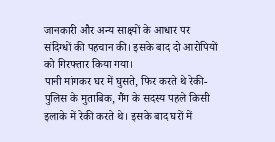जानकारी और अन्य साक्ष्यों के आधार पर संदिग्धों की पहचान की। इसके बाद दो आरोपियों को गिरफ्तार किया गया।
पानी मांगकर घर में घुसते, फिर करते थे रेकी-
पुलिस के मुताबिक, गैंग के सदस्य पहले किसी इलाके में रेकी करते थे। इसके बाद घरों में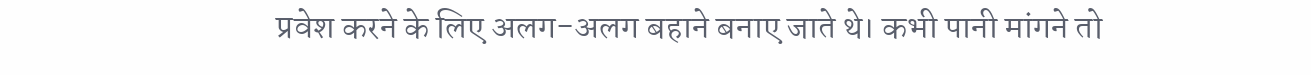प्रवेश करने के लिए अलग-अलग बहाने बनाए जाते थे। कभी पानी मांगने तो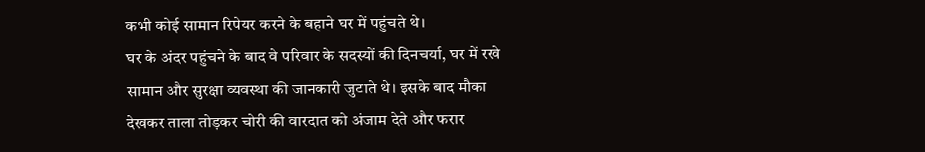कभी कोई सामान रिपेयर करने के बहाने घर में पहुंचते थे।
घर के अंदर पहुंचने के बाद वे परिवार के सदस्यों की दिनचर्या, घर में रखे सामान और सुरक्षा व्यवस्था की जानकारी जुटाते थे। इसके बाद मौका देखकर ताला तोड़कर चोरी की वारदात को अंजाम देते और फरार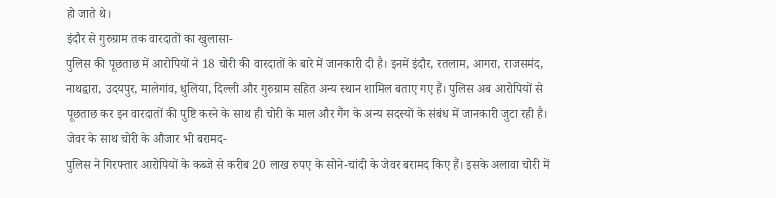हो जाते थे।
इंदौर से गुरुग्राम तक वारदातों का खुलासा-
पुलिस की पूछताछ में आरोपियों ने 18 चोरी की वारदातों के बारे में जानकारी दी है। इनमें इंदौर, रतलाम, आगरा, राजसमंद, नाथद्वारा, उदयपुर, मालेगांव, धुलिया, दिल्ली और गुरुग्राम सहित अन्य स्थान शामिल बताए गए हैं। पुलिस अब आरोपियों से पूछताछ कर इन वारदातों की पुष्टि करने के साथ ही चोरी के माल और गैंग के अन्य सदस्यों के संबंध में जानकारी जुटा रही है।
जेवर के साथ चोरी के औजार भी बरामद-
पुलिस ने गिरफ्तार आरोपियों के कब्जे से करीब 20 लाख रुपए के सोने-चांदी के जेवर बरामद किए हैं। इसके अलावा चोरी में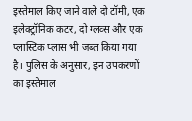इस्तेमाल किए जाने वाले दो टॉमी, एक इलेक्ट्रॉनिक कटर, दो ग्लव्स और एक प्लास्टिक प्लास भी जब्त किया गया है। पुलिस के अनुसार, इन उपकरणों का इस्तेमाल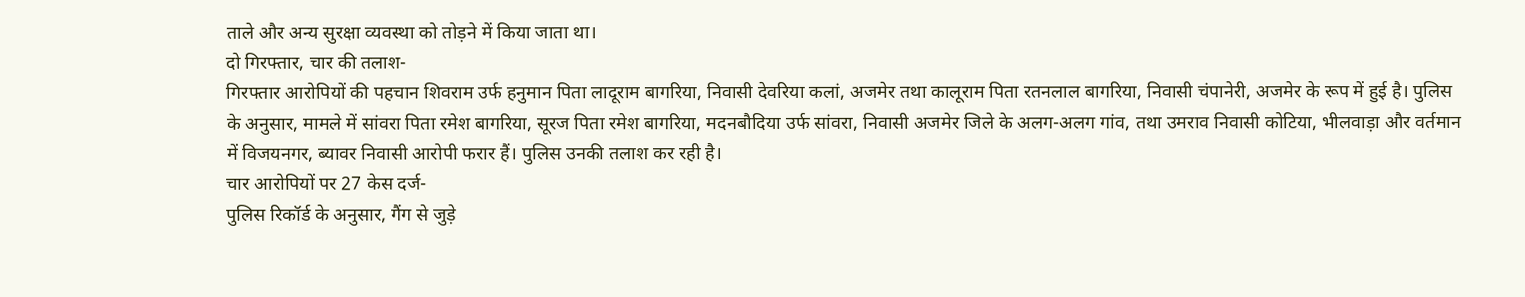ताले और अन्य सुरक्षा व्यवस्था को तोड़ने में किया जाता था।
दो गिरफ्तार, चार की तलाश-
गिरफ्तार आरोपियों की पहचान शिवराम उर्फ हनुमान पिता लादूराम बागरिया, निवासी देवरिया कलां, अजमेर तथा कालूराम पिता रतनलाल बागरिया, निवासी चंपानेरी, अजमेर के रूप में हुई है। पुलिस के अनुसार, मामले में सांवरा पिता रमेश बागरिया, सूरज पिता रमेश बागरिया, मदनबौदिया उर्फ सांवरा, निवासी अजमेर जिले के अलग-अलग गांव, तथा उमराव निवासी कोटिया, भीलवाड़ा और वर्तमान में विजयनगर, ब्यावर निवासी आरोपी फरार हैं। पुलिस उनकी तलाश कर रही है।
चार आरोपियों पर 27 केस दर्ज-
पुलिस रिकॉर्ड के अनुसार, गैंग से जुड़े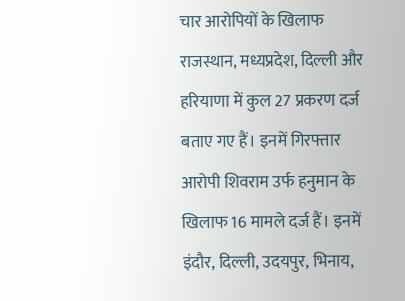चार आरोपियों के खिलाफ राजस्थान, मध्यप्रदेश, दिल्ली और हरियाणा में कुल 27 प्रकरण दर्ज बताए गए हैं। इनमें गिरफ्तार आरोपी शिवराम उर्फ हनुमान के खिलाफ 16 मामले दर्ज हैं। इनमें इंदौर, दिल्ली, उदयपुर, भिनाय,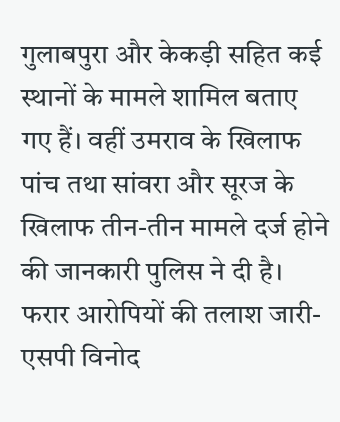गुलाबपुरा और केकड़ी सहित कई स्थानों के मामले शामिल बताए गए हैं। वहीं उमराव के खिलाफ पांच तथा सांवरा और सूरज के खिलाफ तीन-तीन मामले दर्ज होने की जानकारी पुलिस ने दी है।
फरार आरोपियों की तलाश जारी-
एसपी विनोद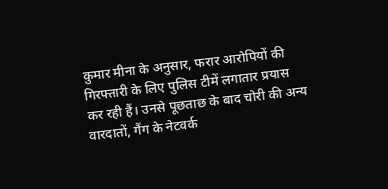कुमार मीना के अनुसार, फरार आरोपियों की गिरफ्तारी के लिए पुलिस टीमें लगातार प्रयास कर रही हैं। उनसे पूछताछ के बाद चोरी की अन्य वारदातों, गैंग के नेटवर्क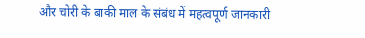और चोरी के बाकी माल के संबंध में महत्वपूर्ण जानकारी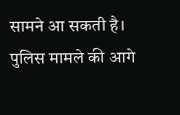सामने आ सकती है। पुलिस मामले की आगे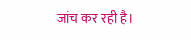जांच कर रही है।